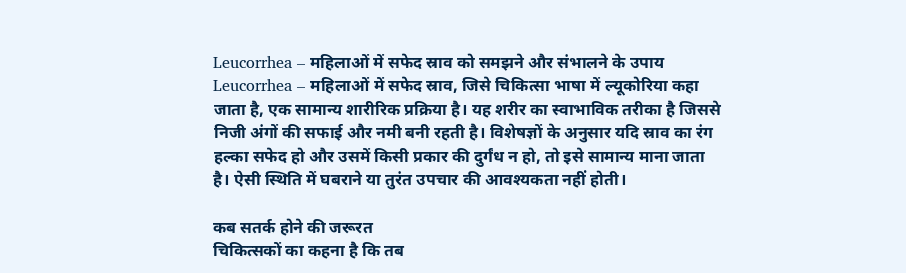Leucorrhea – महिलाओं में सफेद स्राव को समझने और संभालने के उपाय
Leucorrhea – महिलाओं में सफेद स्राव, जिसे चिकित्सा भाषा में ल्यूकोरिया कहा जाता है, एक सामान्य शारीरिक प्रक्रिया है। यह शरीर का स्वाभाविक तरीका है जिससे निजी अंगों की सफाई और नमी बनी रहती है। विशेषज्ञों के अनुसार यदि स्राव का रंग हल्का सफेद हो और उसमें किसी प्रकार की दुर्गंध न हो, तो इसे सामान्य माना जाता है। ऐसी स्थिति में घबराने या तुरंत उपचार की आवश्यकता नहीं होती।

कब सतर्क होने की जरूरत
चिकित्सकों का कहना है कि तब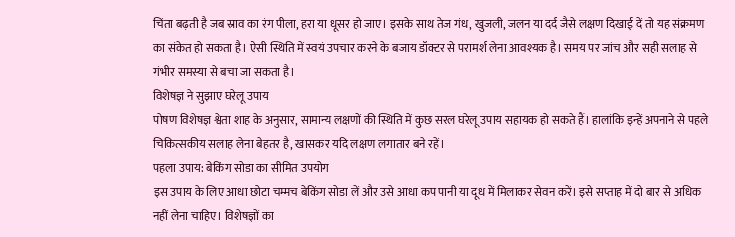चिंता बढ़ती है जब स्राव का रंग पीला, हरा या धूसर हो जाए। इसके साथ तेज गंध, खुजली, जलन या दर्द जैसे लक्षण दिखाई दें तो यह संक्रमण का संकेत हो सकता है। ऐसी स्थिति में स्वयं उपचार करने के बजाय डॉक्टर से परामर्श लेना आवश्यक है। समय पर जांच और सही सलाह से गंभीर समस्या से बचा जा सकता है।
विशेषज्ञ ने सुझाए घरेलू उपाय
पोषण विशेषज्ञ श्वेता शाह के अनुसार, सामान्य लक्षणों की स्थिति में कुछ सरल घरेलू उपाय सहायक हो सकते हैं। हालांकि इन्हें अपनाने से पहले चिकित्सकीय सलाह लेना बेहतर है, खासकर यदि लक्षण लगातार बने रहें।
पहला उपाय: बेकिंग सोडा का सीमित उपयोग
इस उपाय के लिए आधा छोटा चम्मच बेकिंग सोडा लें और उसे आधा कप पानी या दूध में मिलाकर सेवन करें। इसे सप्ताह में दो बार से अधिक नहीं लेना चाहिए। विशेषज्ञों का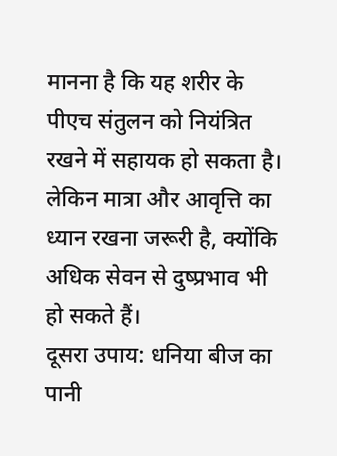मानना है कि यह शरीर के पीएच संतुलन को नियंत्रित रखने में सहायक हो सकता है। लेकिन मात्रा और आवृत्ति का ध्यान रखना जरूरी है, क्योंकि अधिक सेवन से दुष्प्रभाव भी हो सकते हैं।
दूसरा उपाय: धनिया बीज का पानी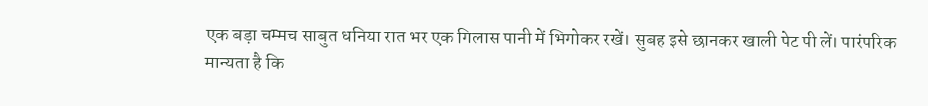एक बड़ा चम्मच साबुत धनिया रात भर एक गिलास पानी में भिगोकर रखें। सुबह इसे छानकर खाली पेट पी लें। पारंपरिक मान्यता है कि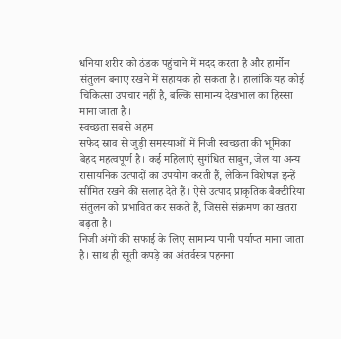धनिया शरीर को ठंडक पहुंचाने में मदद करता है और हार्मोन संतुलन बनाए रखने में सहायक हो सकता है। हालांकि यह कोई चिकित्सा उपचार नहीं है, बल्कि सामान्य देखभाल का हिस्सा माना जाता है।
स्वच्छता सबसे अहम
सफेद स्राव से जुड़ी समस्याओं में निजी स्वच्छता की भूमिका बेहद महत्वपूर्ण है। कई महिलाएं सुगंधित साबुन, जेल या अन्य रासायनिक उत्पादों का उपयोग करती हैं, लेकिन विशेषज्ञ इन्हें सीमित रखने की सलाह देते हैं। ऐसे उत्पाद प्राकृतिक बैक्टीरिया संतुलन को प्रभावित कर सकते हैं, जिससे संक्रमण का खतरा बढ़ता है।
निजी अंगों की सफाई के लिए सामान्य पानी पर्याप्त माना जाता है। साथ ही सूती कपड़े का अंतर्वस्त्र पहनना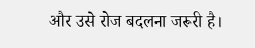और उसे रोज बदलना जरूरी है।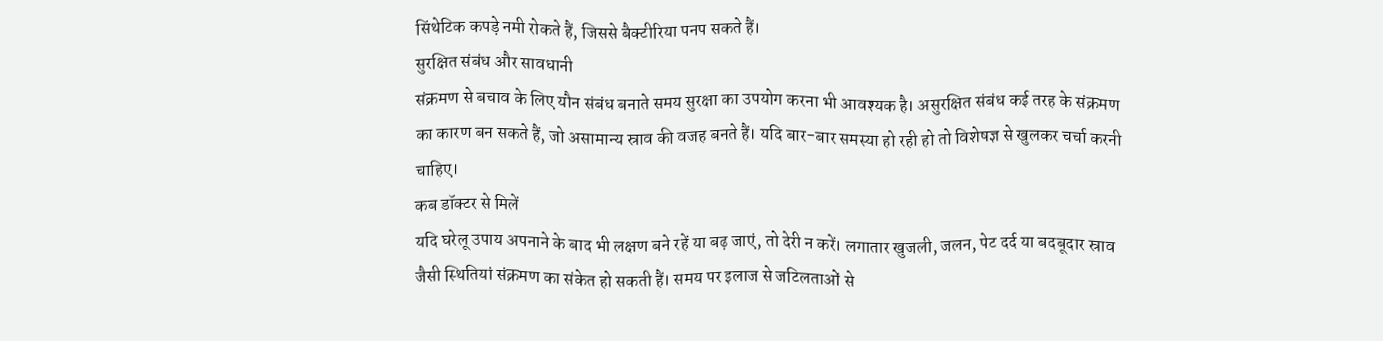सिंथेटिक कपड़े नमी रोकते हैं, जिससे बैक्टीरिया पनप सकते हैं।
सुरक्षित संबंध और सावधानी
संक्रमण से बचाव के लिए यौन संबंध बनाते समय सुरक्षा का उपयोग करना भी आवश्यक है। असुरक्षित संबंध कई तरह के संक्रमण का कारण बन सकते हैं, जो असामान्य स्राव की वजह बनते हैं। यदि बार-बार समस्या हो रही हो तो विशेषज्ञ से खुलकर चर्चा करनी चाहिए।
कब डॉक्टर से मिलें
यदि घरेलू उपाय अपनाने के बाद भी लक्षण बने रहें या बढ़ जाएं, तो देरी न करें। लगातार खुजली, जलन, पेट दर्द या बदबूदार स्राव जैसी स्थितियां संक्रमण का संकेत हो सकती हैं। समय पर इलाज से जटिलताओं से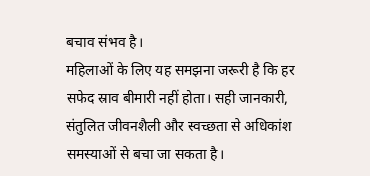बचाव संभव है।
महिलाओं के लिए यह समझना जरूरी है कि हर सफेद स्राव बीमारी नहीं होता। सही जानकारी, संतुलित जीवनशैली और स्वच्छता से अधिकांश समस्याओं से बचा जा सकता है।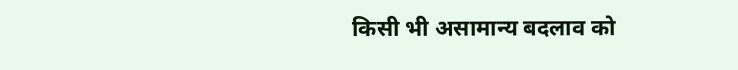किसी भी असामान्य बदलाव को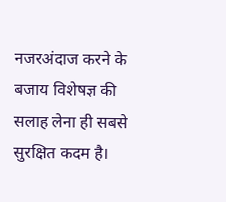नजरअंदाज करने के बजाय विशेषज्ञ की सलाह लेना ही सबसे सुरक्षित कदम है।